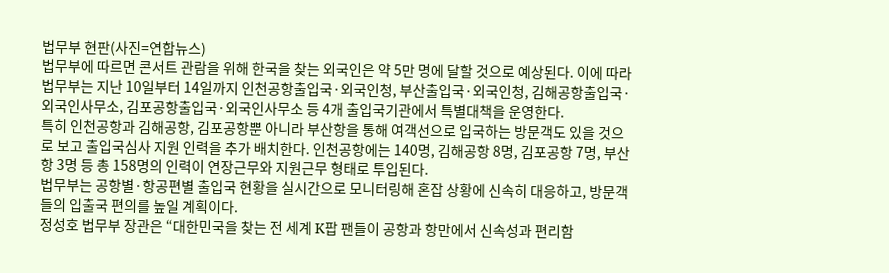법무부 현판(사진=연합뉴스)
법무부에 따르면 콘서트 관람을 위해 한국을 찾는 외국인은 약 5만 명에 달할 것으로 예상된다. 이에 따라 법무부는 지난 10일부터 14일까지 인천공항출입국·외국인청, 부산출입국·외국인청, 김해공항출입국·외국인사무소, 김포공항출입국·외국인사무소 등 4개 출입국기관에서 특별대책을 운영한다.
특히 인천공항과 김해공항, 김포공항뿐 아니라 부산항을 통해 여객선으로 입국하는 방문객도 있을 것으로 보고 출입국심사 지원 인력을 추가 배치한다. 인천공항에는 140명, 김해공항 8명, 김포공항 7명, 부산항 3명 등 총 158명의 인력이 연장근무와 지원근무 형태로 투입된다.
법무부는 공항별·항공편별 출입국 현황을 실시간으로 모니터링해 혼잡 상황에 신속히 대응하고, 방문객들의 입출국 편의를 높일 계획이다.
정성호 법무부 장관은 “대한민국을 찾는 전 세계 K팝 팬들이 공항과 항만에서 신속성과 편리함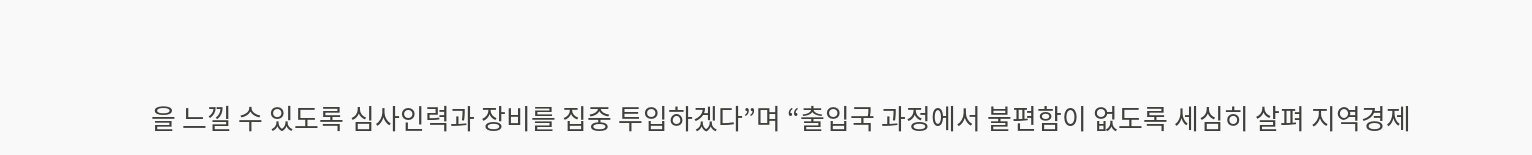을 느낄 수 있도록 심사인력과 장비를 집중 투입하겠다”며 “출입국 과정에서 불편함이 없도록 세심히 살펴 지역경제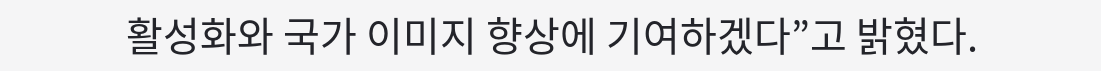활성화와 국가 이미지 향상에 기여하겠다”고 밝혔다.